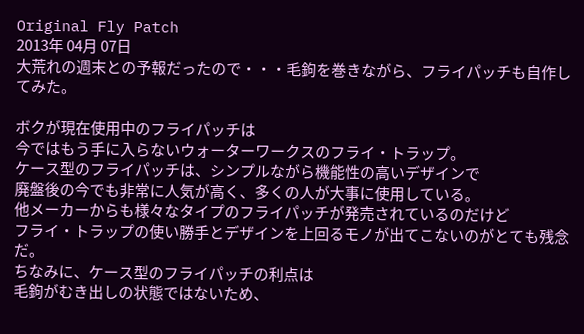Original Fly Patch
2013年 04月 07日
大荒れの週末との予報だったので・・・毛鉤を巻きながら、フライパッチも自作してみた。

ボクが現在使用中のフライパッチは
今ではもう手に入らないウォーターワークスのフライ・トラップ。
ケース型のフライパッチは、シンプルながら機能性の高いデザインで
廃盤後の今でも非常に人気が高く、多くの人が大事に使用している。
他メーカーからも様々なタイプのフライパッチが発売されているのだけど
フライ・トラップの使い勝手とデザインを上回るモノが出てこないのがとても残念だ。
ちなみに、ケース型のフライパッチの利点は
毛鉤がむき出しの状態ではないため、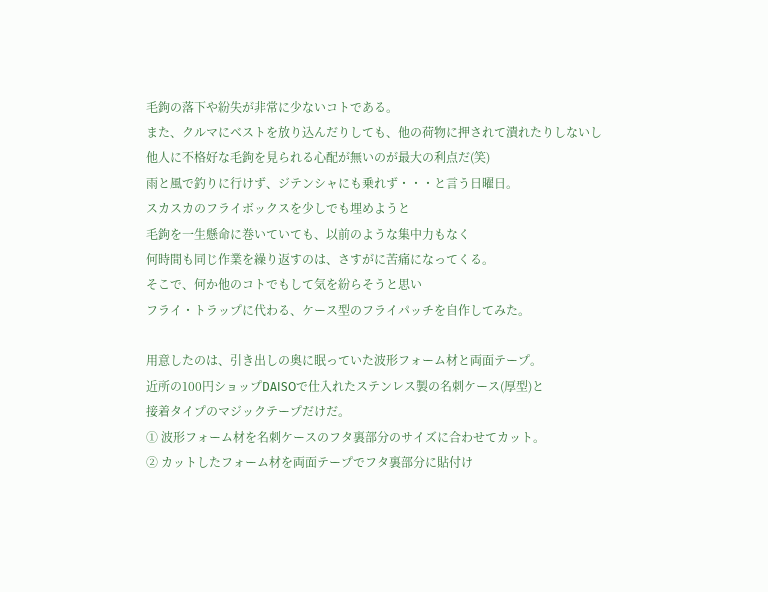毛鉤の落下や紛失が非常に少ないコトである。
また、クルマにベストを放り込んだりしても、他の荷物に押されて潰れたりしないし
他人に不格好な毛鉤を見られる心配が無いのが最大の利点だ(笑)
雨と風で釣りに行けず、ジテンシャにも乗れず・・・と言う日曜日。
スカスカのフライボックスを少しでも埋めようと
毛鉤を一生懸命に巻いていても、以前のような集中力もなく
何時間も同じ作業を繰り返すのは、さすがに苦痛になってくる。
そこで、何か他のコトでもして気を紛らそうと思い
フライ・トラップに代わる、ケース型のフライパッチを自作してみた。

用意したのは、引き出しの奥に眠っていた波形フォーム材と両面テープ。
近所の100円ショップDAISOで仕入れたステンレス製の名刺ケース(厚型)と
接着タイプのマジックテープだけだ。
① 波形フォーム材を名刺ケースのフタ裏部分のサイズに合わせてカット。
② カットしたフォーム材を両面テープでフタ裏部分に貼付け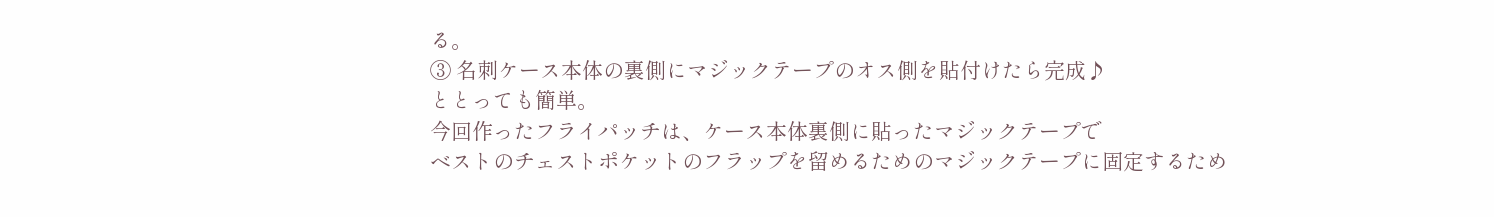る。
③ 名刺ケース本体の裏側にマジックテープのオス側を貼付けたら完成♪
ととっても簡単。
今回作ったフライパッチは、ケース本体裏側に貼ったマジックテープで
ベストのチェストポケットのフラップを留めるためのマジックテープに固定するため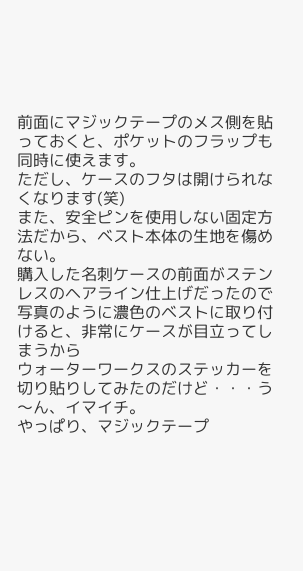前面にマジックテープのメス側を貼っておくと、ポケットのフラップも同時に使えます。
ただし、ケースのフタは開けられなくなります(笑)
また、安全ピンを使用しない固定方法だから、ベスト本体の生地を傷めない。
購入した名刺ケースの前面がステンレスのヘアライン仕上げだったので
写真のように濃色のベストに取り付けると、非常にケースが目立ってしまうから
ウォーターワークスのステッカーを切り貼りしてみたのだけど・・・う〜ん、イマイチ。
やっぱり、マジックテープ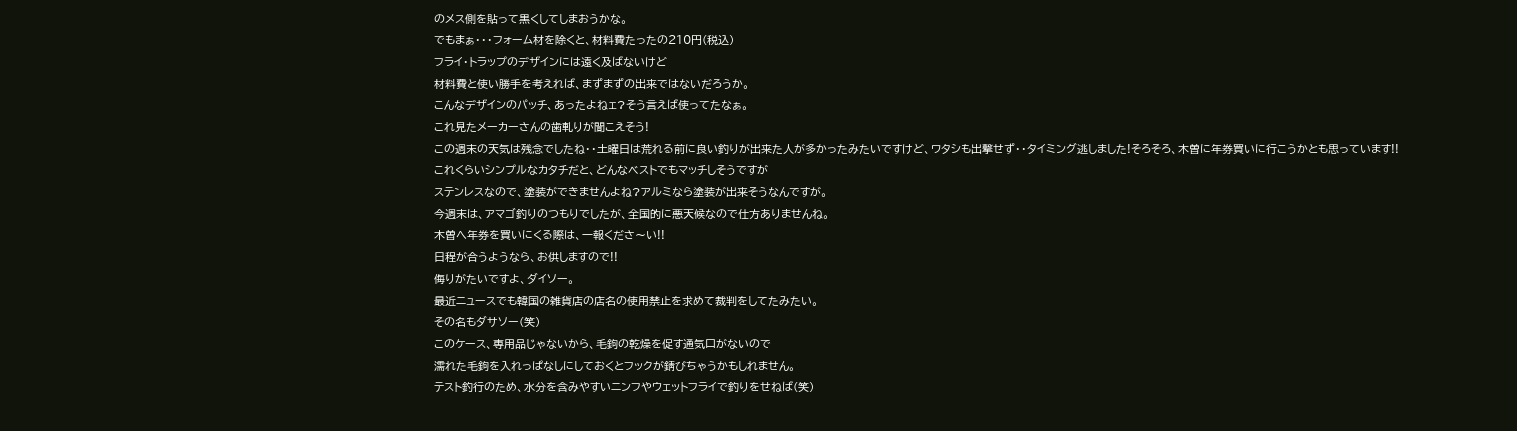のメス側を貼って黒くしてしまおうかな。
でもまぁ・・・フォーム材を除くと、材料費たったの210円(税込)
フライ・トラップのデザインには遠く及ばないけど
材料費と使い勝手を考えれば、まずまずの出来ではないだろうか。
こんなデザインのパッチ、あったよねェ?そう言えば使ってたなぁ。
これ見たメーカーさんの歯軋りが聞こえそう!
この週末の天気は残念でしたね・・土曜日は荒れる前に良い釣りが出来た人が多かったみたいですけど、ワタシも出撃せず・・タイミング逃しました!そろそろ、木曽に年券買いに行こうかとも思っています!!
これくらいシンプルなカタチだと、どんなベストでもマッチしそうですが
ステンレスなので、塗装ができませんよね?アルミなら塗装が出来そうなんですが。
今週末は、アマゴ釣りのつもりでしたが、全国的に悪天候なので仕方ありませんね。
木曽へ年券を買いにくる際は、一報くださ〜い!!
日程が合うようなら、お供しますので!!
侮りがたいですよ、ダイソー。
最近ニュースでも韓国の雑貨店の店名の使用禁止を求めて裁判をしてたみたい。
その名もダサソー(笑)
このケース、専用品じゃないから、毛鉤の乾燥を促す通気口がないので
濡れた毛鉤を入れっぱなしにしておくとフックが錆びちゃうかもしれません。
テスト釣行のため、水分を含みやすいニンフやウェットフライで釣りをせねば(笑)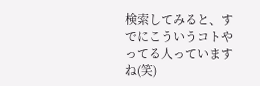検索してみると、すでにこういうコトやってる人っていますね(笑)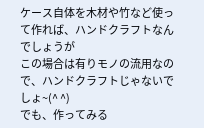ケース自体を木材や竹など使って作れば、ハンドクラフトなんでしょうが
この場合は有りモノの流用なので、ハンドクラフトじゃないでしょ~(^ ^)
でも、作ってみる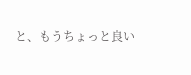と、もうちょっと良い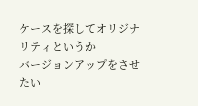ケースを探してオリジナリティというか
バージョンアップをさせたい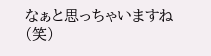なぁと思っちゃいますね(笑)